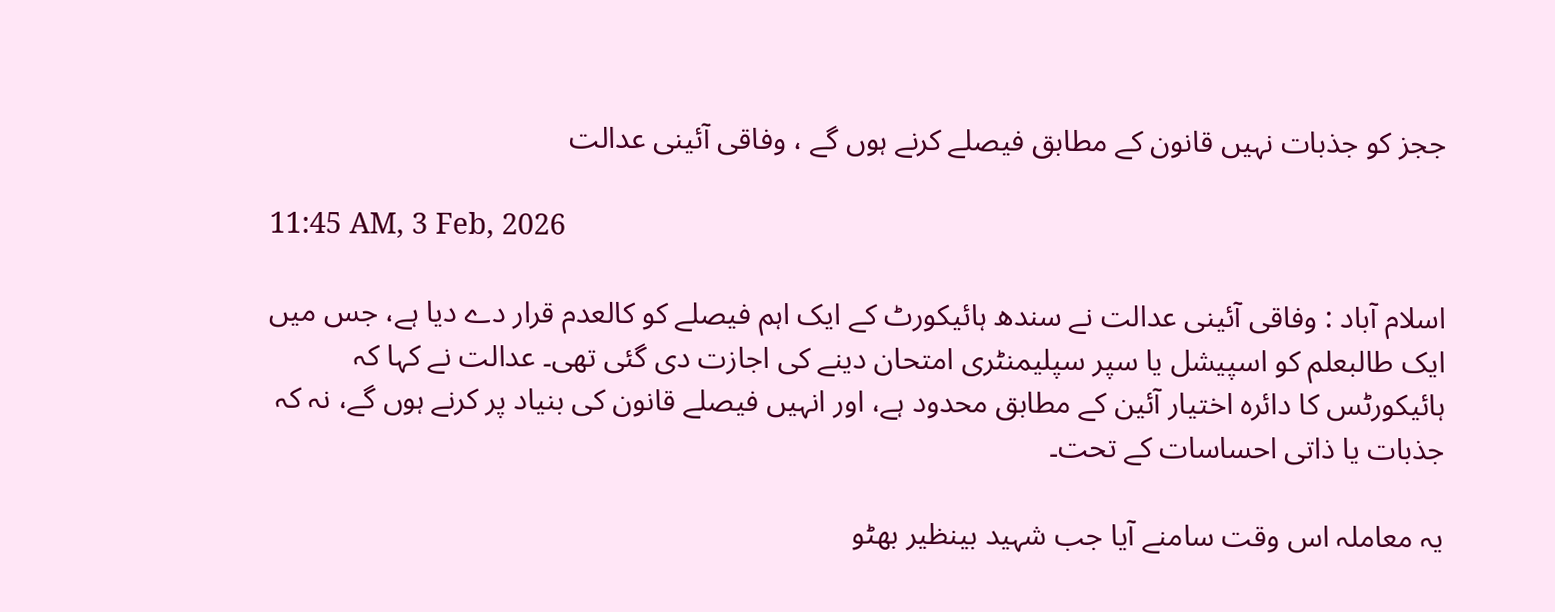ججز کو جذبات نہیں قانون کے مطابق فیصلے کرنے ہوں گے ، وفاقی آئینی عدالت

11:45 AM, 3 Feb, 2026

اسلام آباد : وفاقی آئینی عدالت نے سندھ ہائیکورٹ کے ایک اہم فیصلے کو کالعدم قرار دے دیا ہے، جس میں ایک طالبعلم کو اسپیشل یا سپر سپلیمنٹری امتحان دینے کی اجازت دی گئی تھی۔ عدالت نے کہا کہ ہائیکورٹس کا دائرہ اختیار آئین کے مطابق محدود ہے، اور انہیں فیصلے قانون کی بنیاد پر کرنے ہوں گے، نہ کہ جذبات یا ذاتی احساسات کے تحت۔

یہ معاملہ اس وقت سامنے آیا جب شہید بینظیر بھٹو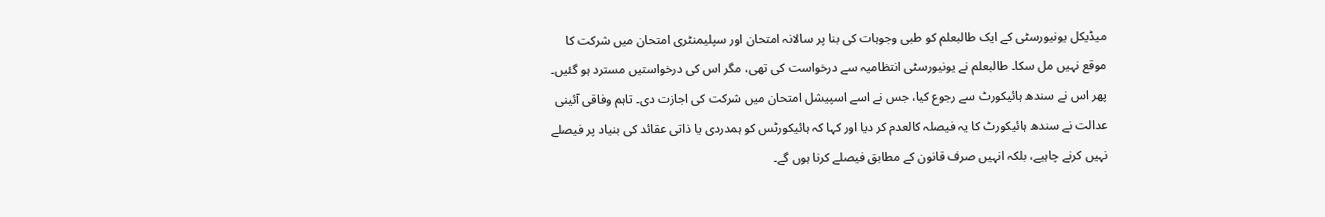میڈیکل یونیورسٹی کے ایک طالبعلم کو طبی وجوہات کی بنا پر سالانہ امتحان اور سپلیمنٹری امتحان میں شرکت کا موقع نہیں مل سکا۔ طالبعلم نے یونیورسٹی انتظامیہ سے درخواست کی تھی، مگر اس کی درخواستیں مسترد ہو گئیں۔ پھر اس نے سندھ ہائیکورٹ سے رجوع کیا، جس نے اسے اسپیشل امتحان میں شرکت کی اجازت دی۔ تاہم وفاقی آئینی عدالت نے سندھ ہائیکورٹ کا یہ فیصلہ کالعدم کر دیا اور کہا کہ ہائیکورٹس کو ہمدردی یا ذاتی عقائد کی بنیاد پر فیصلے نہیں کرنے چاہیے، بلکہ انہیں صرف قانون کے مطابق فیصلے کرنا ہوں گے۔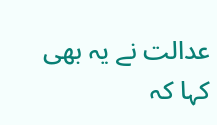عدالت نے یہ بھی کہا کہ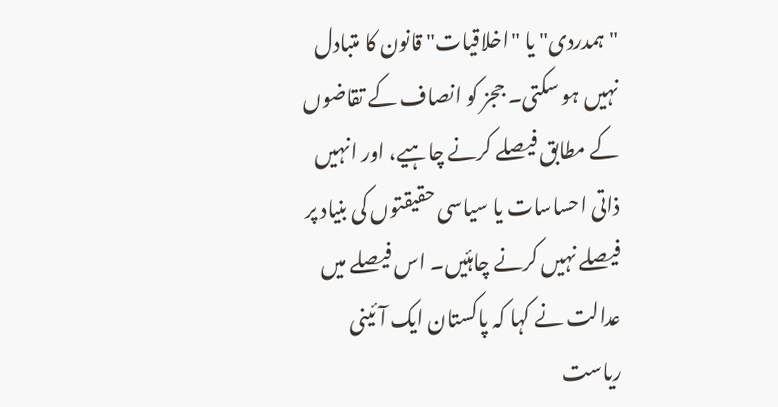"ہمدردی" یا "اخلاقیات" قانون کا متبادل نہیں ہو سکتی۔ ججز کو انصاف کے تقاضوں کے مطابق فیصلے کرنے چاہیے، اور انہیں ذاتی احساسات یا سیاسی حقیقتوں کی بنیاد پر فیصلے نہیں کرنے چاہئیں۔ اس فیصلے میں عدالت نے کہا کہ پاکستان ایک آئینی ریاست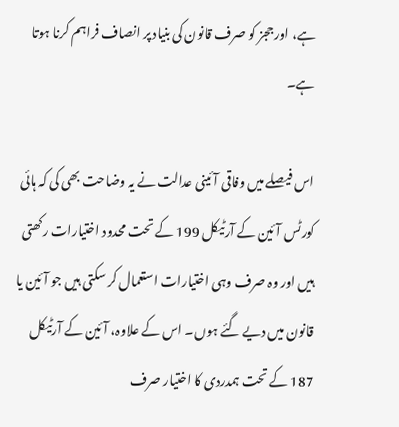ہے، اور ججز کو صرف قانون کی بنیاد پر انصاف فراہم کرنا ہوتا ہے۔

اس فیصلے میں وفاقی آئینی عدالت نے یہ وضاحت بھی کی کہ ہائی کورٹس آئین کے آرٹیکل 199 کے تحت محدود اختیارات رکھتی ہیں اور وہ صرف وہی اختیارات استعمال کر سکتی ہیں جو آئین یا قانون میں دیے گئے ہوں۔ اس کے علاوہ، آئین کے آرٹیکل 187 کے تحت ہمدردی کا اختیار صرف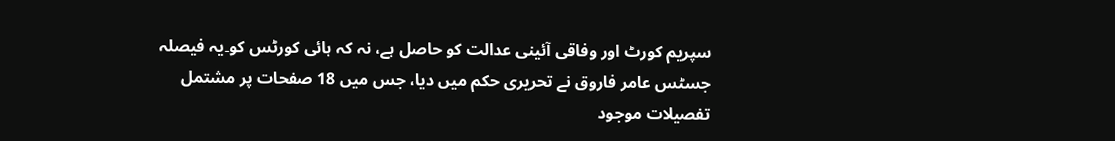سپریم کورٹ اور وفاقی آئینی عدالت کو حاصل ہے، نہ کہ ہائی کورٹس کو۔یہ فیصلہ جسٹس عامر فاروق نے تحریری حکم میں دیا، جس میں 18 صفحات پر مشتمل تفصیلات موجود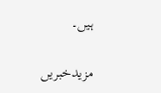ہیں۔

مزیدخبریں